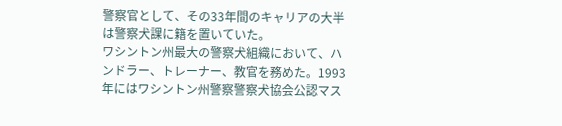警察官として、その33年間のキャリアの大半は警察犬課に籍を置いていた。
ワシントン州最大の警察犬組織において、ハンドラー、トレーナー、教官を務めた。1993年にはワシントン州警察警察犬協会公認マス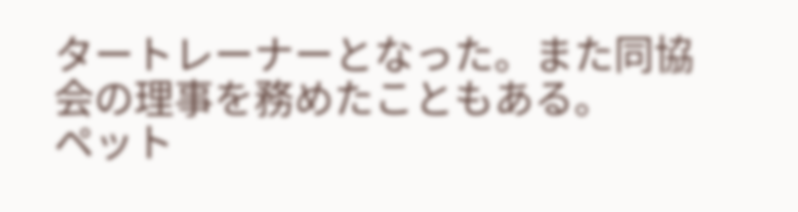タートレーナーとなった。また同協会の理事を務めたこともある。
ペット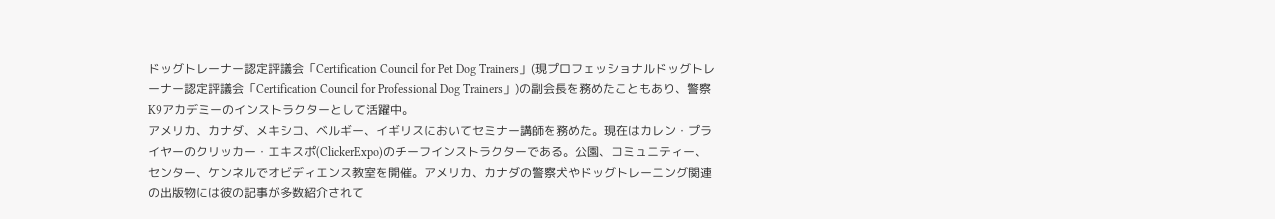ドッグトレーナー認定評議会「Certification Council for Pet Dog Trainers」(現プロフェッショナルドッグトレーナー認定評議会「Certification Council for Professional Dog Trainers」)の副会長を務めたこともあり、警察K9アカデミーのインストラクターとして活躍中。
アメリカ、カナダ、メキシコ、ベルギー、イギリスにおいてセミナー講師を務めた。現在はカレン・プライヤーのクリッカー・エキスポ(ClickerExpo)のチーフインストラクターである。公園、コミュニティー、センター、ケンネルでオビディエンス教室を開催。アメリカ、カナダの警察犬やドッグトレーニング関連の出版物には彼の記事が多数紹介されて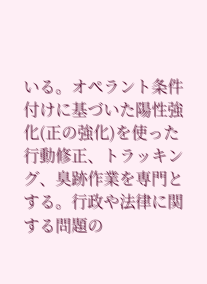いる。オペラント条件付けに基づいた陽性強化(正の強化)を使った行動修正、トラッキング、臭跡作業を専門とする。行政や法律に関する問題の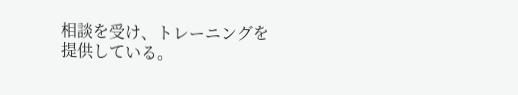相談を受け、トレーニングを提供している。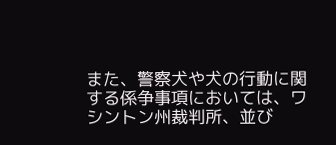また、警察犬や犬の行動に関する係争事項においては、ワシントン州裁判所、並び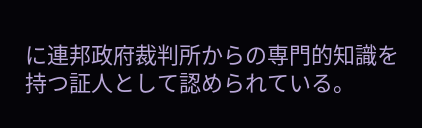に連邦政府裁判所からの専門的知識を持つ証人として認められている。